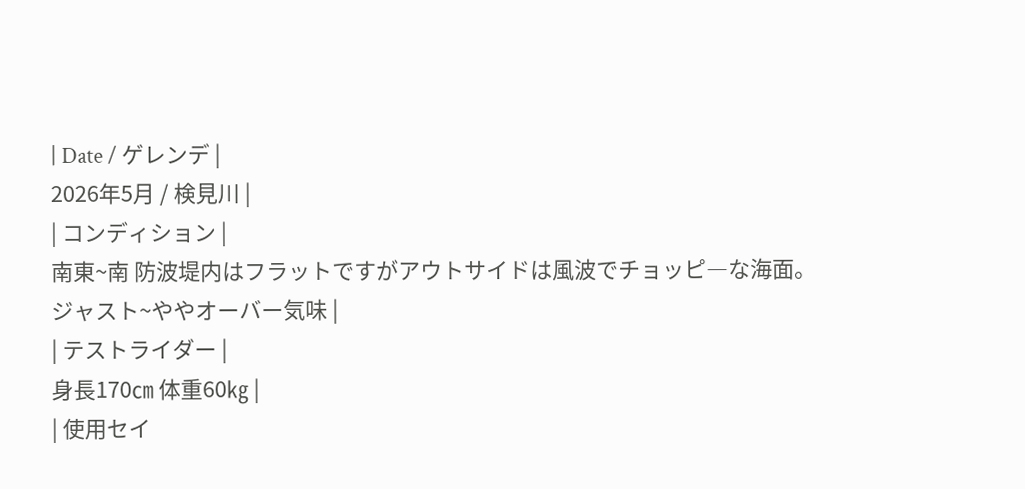| Date / ゲレンデ |
2026年5月 / 検見川 |
| コンディション |
南東~南 防波堤内はフラットですがアウトサイドは風波でチョッピ―な海面。
ジャスト~ややオーバー気味 |
| テストライダー |
身長170㎝ 体重60㎏ |
| 使用セイ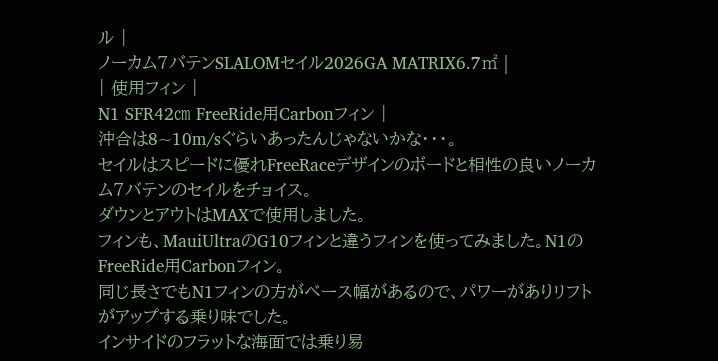ル |
ノーカム7バテンSLALOMセイル2026GA MATRIX6.7㎡ |
| 使用フィン |
N1 SFR42㎝ FreeRide用Carbonフィン |
沖合は8~10m/sぐらいあったんじゃないかな・・・。
セイルはスピードに優れFreeRaceデザインのボードと相性の良いノーカム7バテンのセイルをチョイス。
ダウンとアウトはMAXで使用しました。
フィンも、MauiUltraのG10フィンと違うフィンを使ってみました。N1のFreeRide用Carbonフィン。
同じ長さでもN1フィンの方がベース幅があるので、パワーがありリフトがアップする乗り味でした。
インサイドのフラットな海面では乗り易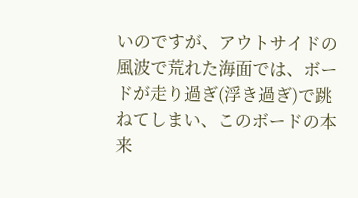いのですが、アウトサイドの風波で荒れた海面では、ボードが走り過ぎ(浮き過ぎ)で跳ねてしまい、このボードの本来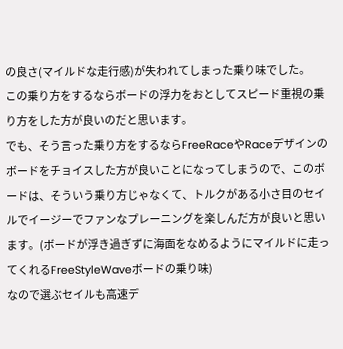の良さ(マイルドな走行感)が失われてしまった乗り味でした。
この乗り方をするならボードの浮力をおとしてスピード重視の乗り方をした方が良いのだと思います。
でも、そう言った乗り方をするならFreeRaceやRaceデザインのボードをチョイスした方が良いことになってしまうので、このボードは、そういう乗り方じゃなくて、トルクがある小さ目のセイルでイージーでファンなプレーニングを楽しんだ方が良いと思います。(ボードが浮き過ぎずに海面をなめるようにマイルドに走ってくれるFreeStyleWaveボードの乗り味)
なので選ぶセイルも高速デ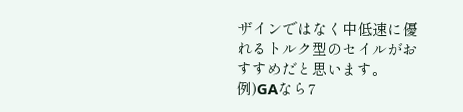ザインではなく中低速に優れるトルク型のセイルがおすすめだと思います。
例)GAなら7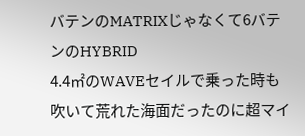バテンのMATRIXじゃなくて6バテンのHYBRID
4.4㎡のWAVEセイルで乗った時も吹いて荒れた海面だったのに超マイ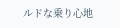ルドな乗り心地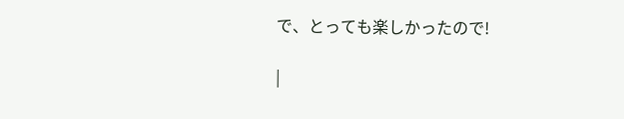で、とっても楽しかったので!

|